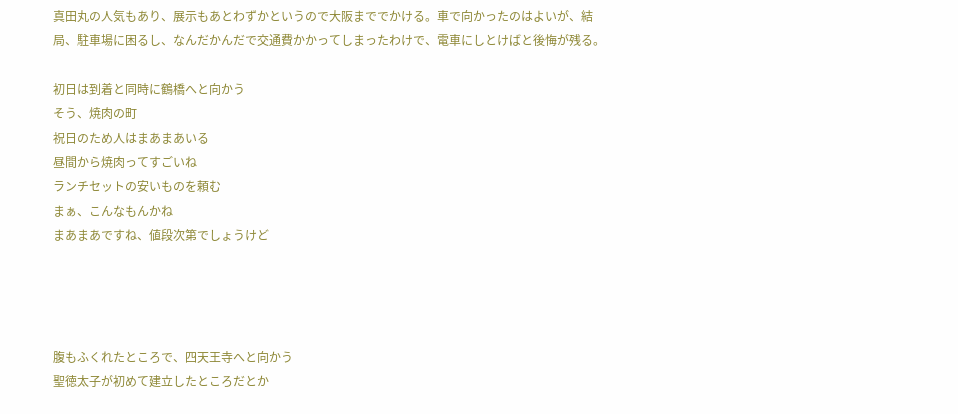真田丸の人気もあり、展示もあとわずかというので大阪まででかける。車で向かったのはよいが、結局、駐車場に困るし、なんだかんだで交通費かかってしまったわけで、電車にしとけばと後悔が残る。

初日は到着と同時に鶴橋へと向かう
そう、焼肉の町
祝日のため人はまあまあいる
昼間から焼肉ってすごいね
ランチセットの安いものを頼む
まぁ、こんなもんかね
まあまあですね、値段次第でしょうけど




腹もふくれたところで、四天王寺へと向かう
聖徳太子が初めて建立したところだとか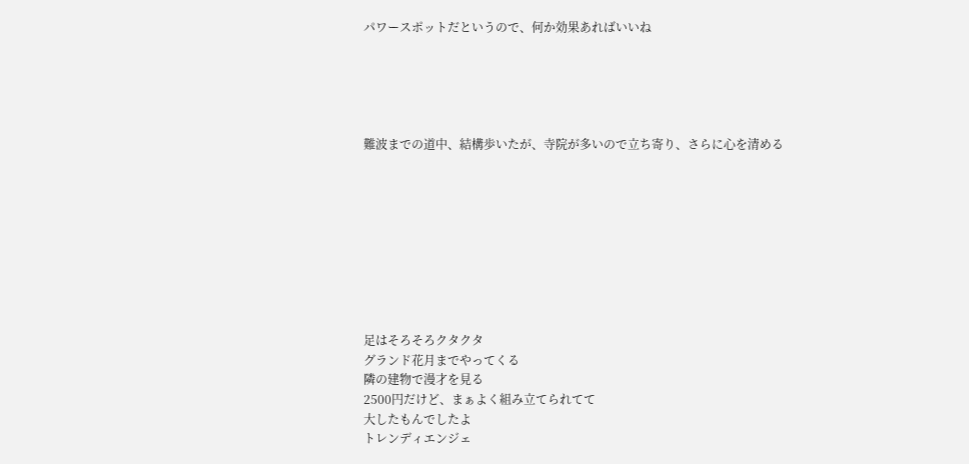パワースポットだというので、何か効果あればいいね





難波までの道中、結構歩いたが、寺院が多いので立ち寄り、さらに心を清める









足はそろそろクタクタ
グランド花月までやってくる
隣の建物で漫才を見る
2500円だけど、まぁよく組み立てられてて
大したもんでしたよ
トレンディエンジェ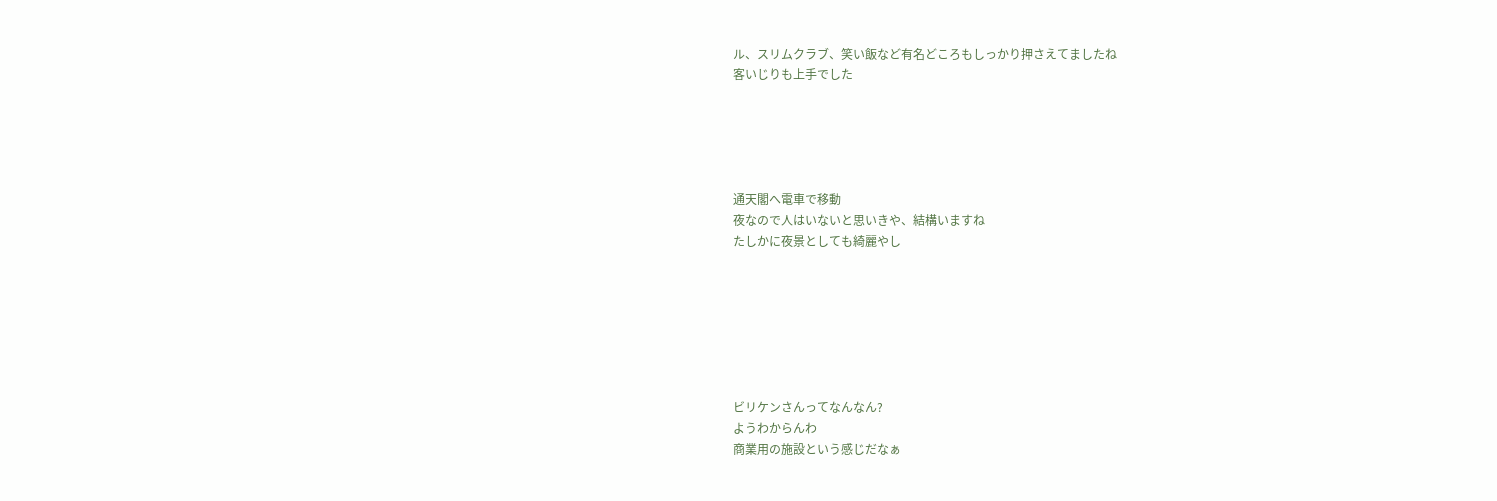ル、スリムクラブ、笑い飯など有名どころもしっかり押さえてましたね
客いじりも上手でした





通天閣へ電車で移動
夜なので人はいないと思いきや、結構いますね
たしかに夜景としても綺麗やし







ビリケンさんってなんなん?
ようわからんわ
商業用の施設という感じだなぁ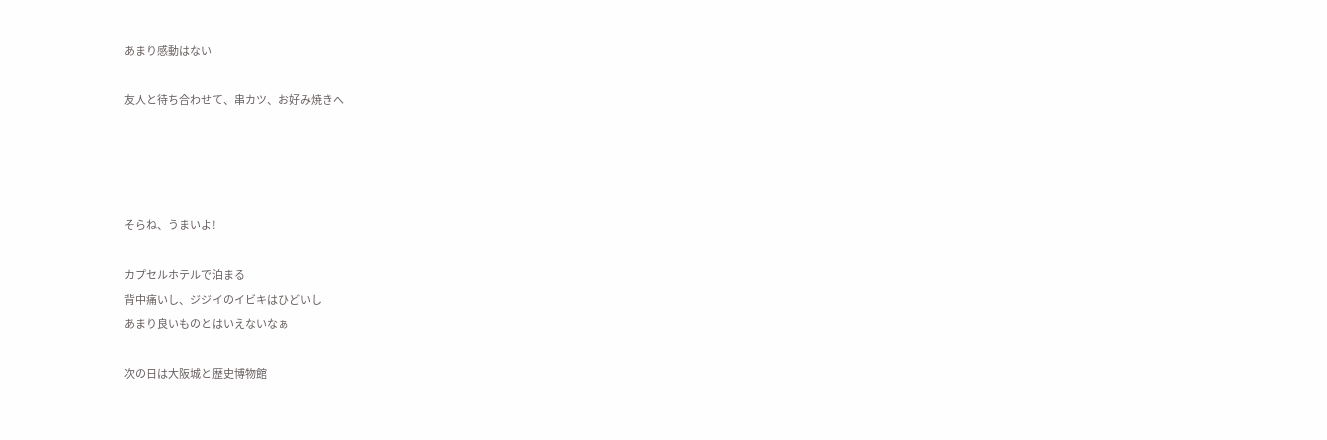あまり感動はない

友人と待ち合わせて、串カツ、お好み焼きへ




そらね、うまいよ!

カプセルホテルで泊まる
背中痛いし、ジジイのイビキはひどいし
あまり良いものとはいえないなぁ

次の日は大阪城と歴史博物館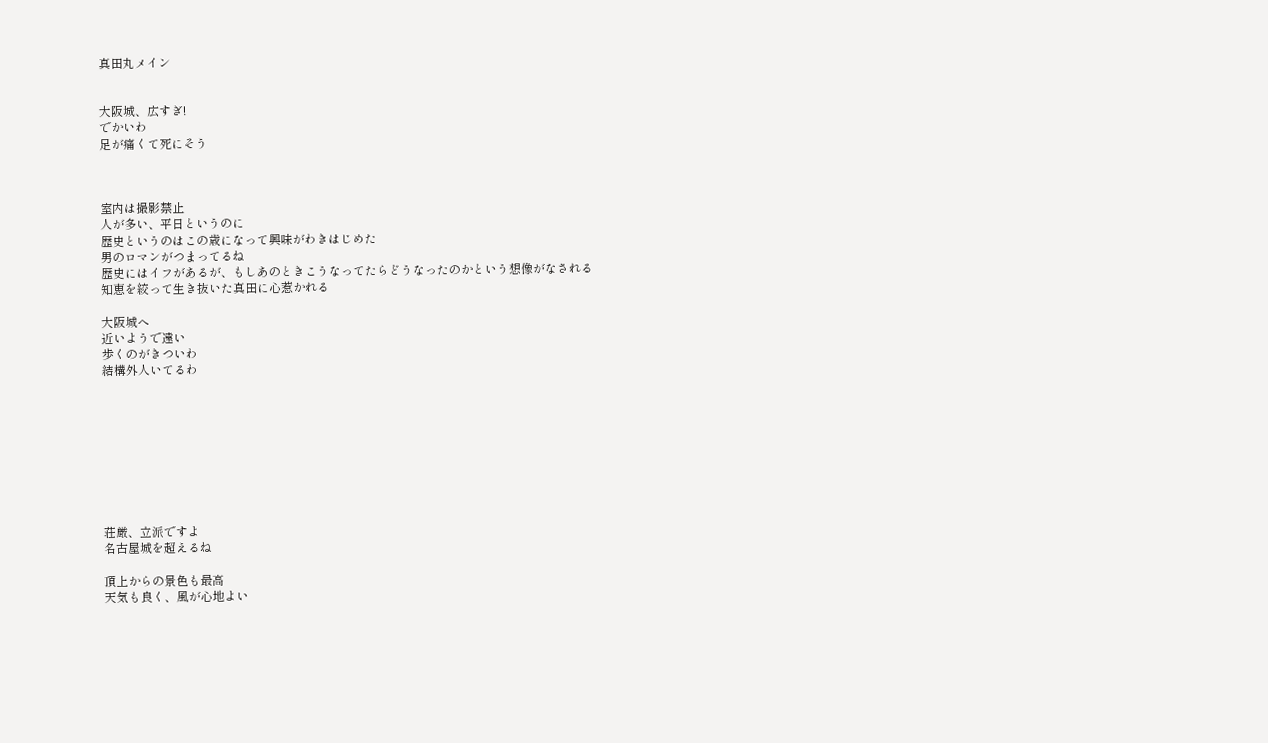真田丸メイン


大阪城、広すぎ!
でかいわ
足が痛くて死にそう



室内は撮影禁止
人が多い、平日というのに
歴史というのはこの歳になって興味がわきはじめた
男のロマンがつまってるね
歴史にはイフがあるが、もしあのときこうなってたらどうなったのかという想像がなされる
知恵を絞って生き抜いた真田に心惹かれる

大阪城へ
近いようで遠い
歩くのがきついわ
結構外人いてるわ









荘厳、立派ですよ
名古屋城を超えるね

頂上からの景色も最高
天気も良く、風が心地よい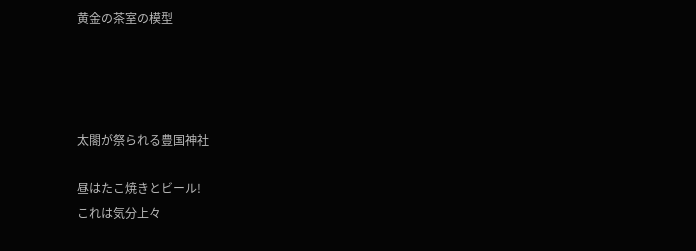黄金の茶室の模型




太閤が祭られる豊国神社

昼はたこ焼きとビール!
これは気分上々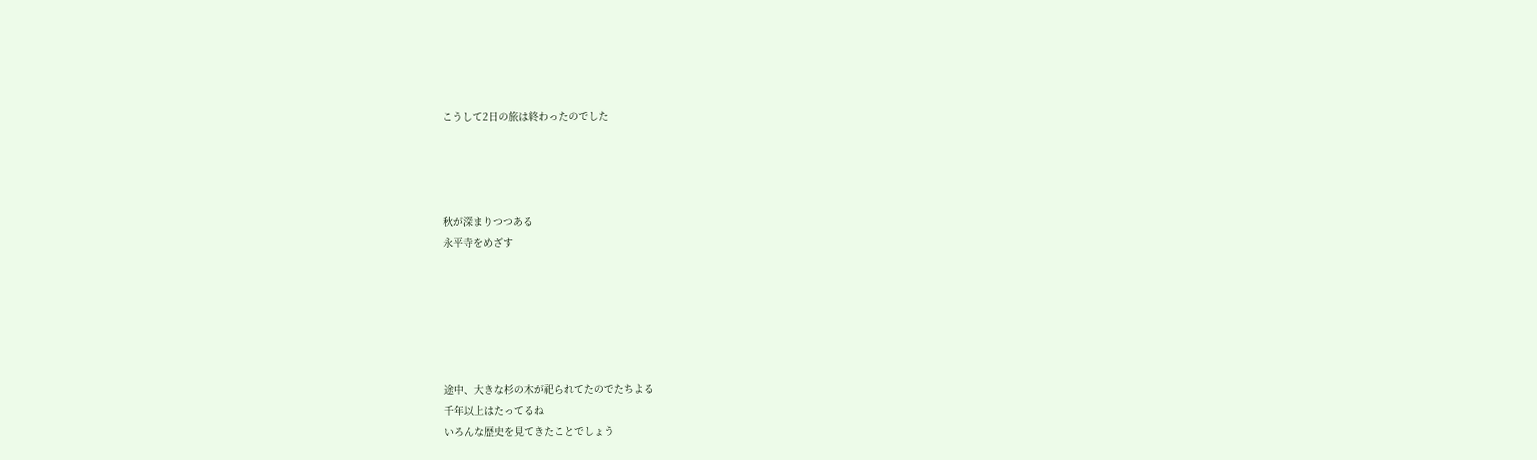こうして2日の旅は終わったのでした




秋が深まりつつある
永平寺をめざす






途中、大きな杉の木が祀られてたのでたちよる
千年以上はたってるね
いろんな歴史を見てきたことでしょう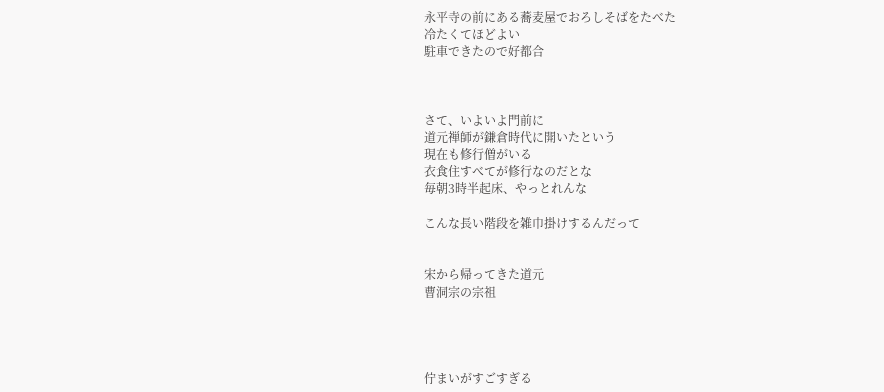永平寺の前にある蕎麦屋でおろしそばをたべた
冷たくてほどよい
駐車できたので好都合



さて、いよいよ門前に
道元禅師が鎌倉時代に開いたという
現在も修行僧がいる
衣食住すべてが修行なのだとな
毎朝3時半起床、やっとれんな

こんな長い階段を雑巾掛けするんだって


宋から帰ってきた道元
曹洞宗の宗祖




佇まいがすごすぎる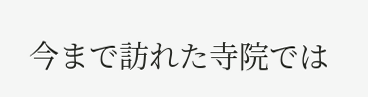今まで訪れた寺院では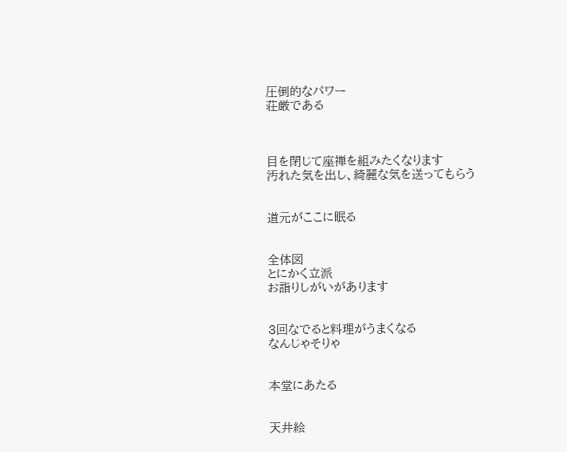圧倒的なパワー
荘厳である



目を閉じて座禅を組みたくなります
汚れた気を出し、綺麗な気を送ってもらう


道元がここに眠る


全体図
とにかく立派
お詣りしがいがあります


3回なでると料理がうまくなる
なんじゃそりゃ


本堂にあたる


天井絵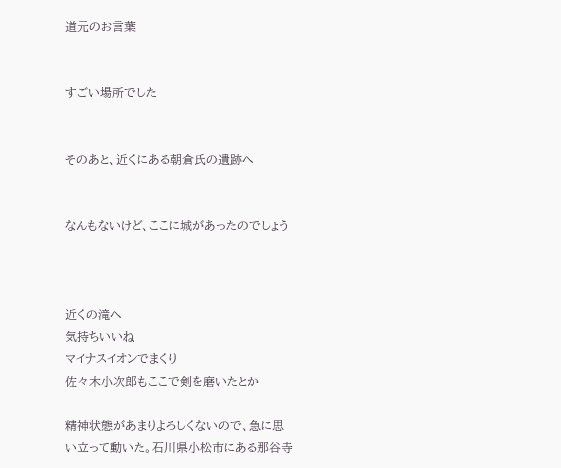道元のお言葉


すごい場所でした


そのあと、近くにある朝倉氏の遺跡へ


なんもないけど、ここに城があったのでしょう



近くの滝へ
気持ちいいね
マイナスイオンでまくり
佐々木小次郎もここで剣を磨いたとか

精神状態があまりよろしくないので、急に思い立って動いた。石川県小松市にある那谷寺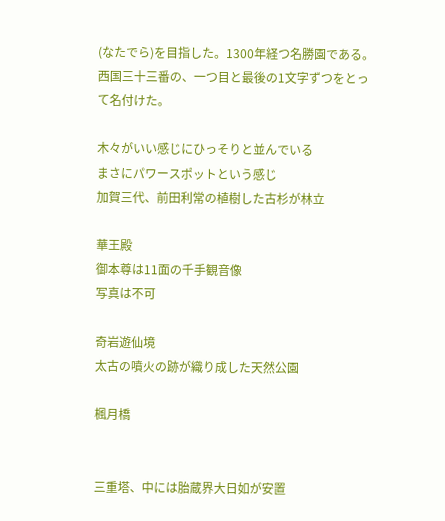(なたでら)を目指した。1300年経つ名勝園である。西国三十三番の、一つ目と最後の1文字ずつをとって名付けた。

木々がいい感じにひっそりと並んでいる
まさにパワースポットという感じ
加賀三代、前田利常の植樹した古杉が林立

華王殿
御本尊は11面の千手観音像
写真は不可

奇岩遊仙境
太古の噴火の跡が織り成した天然公園

楓月橋


三重塔、中には胎蔵界大日如が安置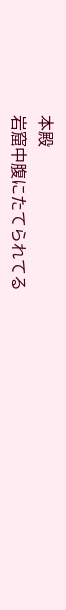本殿
岩窟中腹にたてられてる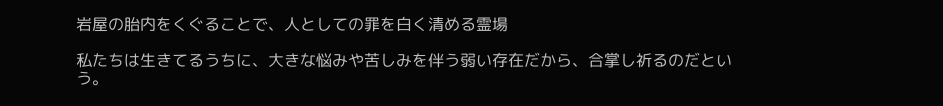岩屋の胎内をくぐることで、人としての罪を白く清める霊場

私たちは生きてるうちに、大きな悩みや苦しみを伴う弱い存在だから、合掌し祈るのだという。